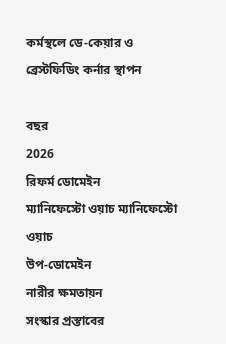কর্মস্থলে ডে-কেয়ার ও ব্রেস্টফিডিং কর্নার স্থাপন

বছর
2026
রিফর্ম ডোমেইন
ম্যানিফেস্টো ওয়াচ ম্যানিফেস্টো ওয়াচ
উপ-ডোমেইন
নারীর ক্ষমতায়ন
সংস্কার প্রস্তাবের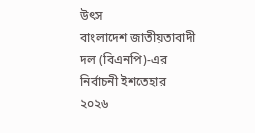উৎস
বাংলাদেশ জাতীয়তাবাদী দল (বিএনপি)-এর নির্বাচনী ইশতেহার ২০২৬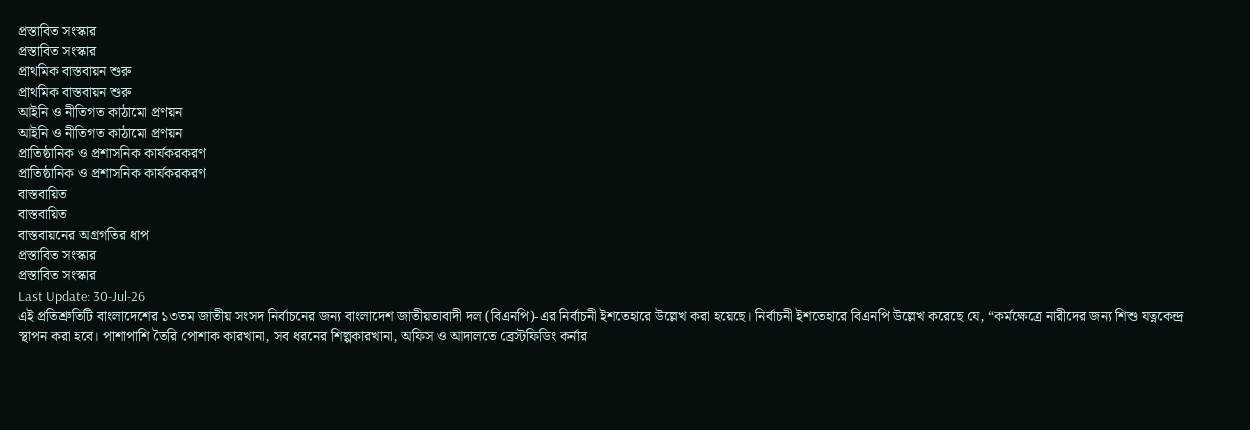প্রস্তাবিত সংস্কার
প্রস্তাবিত সংস্কার
প্রাথমিক বাস্তবায়ন শুরু
প্রাথমিক বাস্তবায়ন শুরু
আইনি ও নীতিগত কাঠামো প্রণয়ন
আইনি ও নীতিগত কাঠামো প্রণয়ন
প্রাতিষ্ঠানিক ও প্রশাসনিক কার্যকরকরণ
প্রাতিষ্ঠানিক ও প্রশাসনিক কার্যকরকরণ
বাস্তবায়িত
বাস্তবায়িত
বাস্তবায়নের অগ্রগতির ধাপ
প্রস্তাবিত সংস্কার
প্রস্তাবিত সংস্কার
Last Update: 30-Jul-26
এই প্রতিশ্রুতিটি বাংলাদেশের ১৩তম জাতীয় সংসদ নির্বাচনের জন্য বাংলাদেশ জাতীয়তাবাদী দল (বিএনপি)-এর নির্বাচনী ইশতেহারে উল্লেখ করা হয়েছে। নির্বাচনী ইশতেহারে বিএনপি উল্লেখ করেছে যে, “কর্মক্ষেত্রে নারীদের জন্য শিশু যত্নকেন্দ্র স্থাপন করা হবে। পাশাপাশি তৈরি পোশাক কারখানা, সব ধরনের শিল্পকারখানা, অফিস ও আদালতে ব্রেস্টফিডিং কর্নার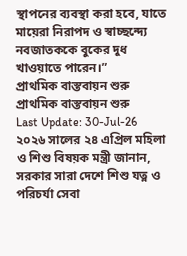স্থাপনের ব্যবস্থা করা হবে, যাতে মায়েরা নিরাপদ ও স্বাচ্ছন্দ্যে নবজাতককে বুকের দুধ খাওয়াতে পারেন।”
প্রাথমিক বাস্তবায়ন শুরু
প্রাথমিক বাস্তবায়ন শুরু
Last Update: 30-Jul-26
২০২৬ সালের ২৪ এপ্রিল মহিলা ও শিশু বিষয়ক মন্ত্রী জানান, সরকার সারা দেশে শিশু যত্ন ও পরিচর্যা সেবা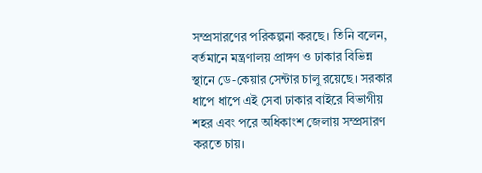সম্প্রসারণের পরিকল্পনা করছে। তিনি বলেন, বর্তমানে মন্ত্রণালয় প্রাঙ্গণ ও ঢাকার বিভিন্ন স্থানে ডে-কেয়ার সেন্টার চালু রয়েছে। সরকার ধাপে ধাপে এই সেবা ঢাকার বাইরে বিভাগীয় শহর এবং পরে অধিকাংশ জেলায় সম্প্রসারণ করতে চায়।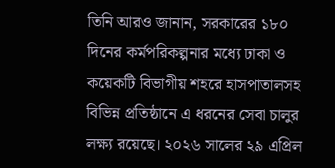তিনি আরও জানান, সরকারের ১৮০ দিনের কর্মপরিকল্পনার মধ্যে ঢাকা ও কয়েকটি বিভাগীয় শহরে হাসপাতালসহ বিভিন্ন প্রতিষ্ঠানে এ ধরনের সেবা চালুর লক্ষ্য রয়েছে। ২০২৬ সালের ২৯ এপ্রিল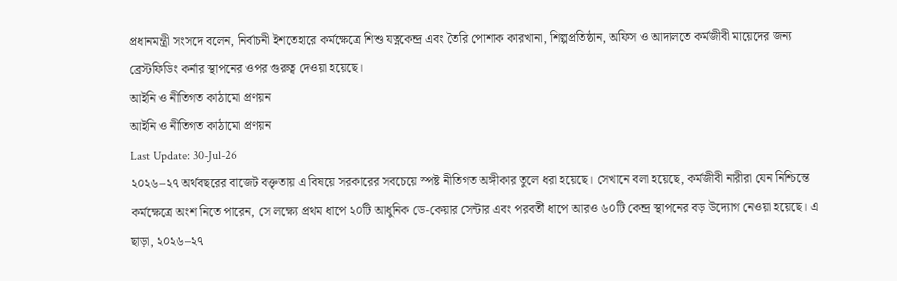প্রধানমন্ত্রী সংসদে বলেন, নির্বাচনী ইশতেহারে কর্মক্ষেত্রে শিশু যত্নকেন্দ্র এবং তৈরি পোশাক কারখানা, শিল্পপ্রতিষ্ঠান, অফিস ও আদালতে কর্মজীবী মায়েদের জন্য ব্রেস্টফিডিং কর্নার স্থাপনের ওপর গুরুত্ব দেওয়া হয়েছে।
আইনি ও নীতিগত কাঠামো প্রণয়ন
আইনি ও নীতিগত কাঠামো প্রণয়ন
Last Update: 30-Jul-26
২০২৬–২৭ অর্থবছরের বাজেট বক্তৃতায় এ বিষয়ে সরকারের সবচেয়ে স্পষ্ট নীতিগত অঙ্গীকার তুলে ধরা হয়েছে। সেখানে বলা হয়েছে, কর্মজীবী নারীরা যেন নিশ্চিন্তে কর্মক্ষেত্রে অংশ নিতে পারেন, সে লক্ষ্যে প্রথম ধাপে ২০টি আধুনিক ডে-কেয়ার সেন্টার এবং পরবর্তী ধাপে আরও ৬০টি কেন্দ্র স্থাপনের বড় উদ্যোগ নেওয়া হয়েছে। এ ছাড়া, ২০২৬–২৭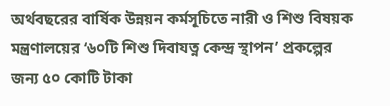অর্থবছরের বার্ষিক উন্নয়ন কর্মসূচিতে নারী ও শিশু বিষয়ক মন্ত্রণালয়ের ‘৬০টি শিশু দিবাযত্ন কেন্দ্র স্থাপন’ প্রকল্পের জন্য ৫০ কোটি টাকা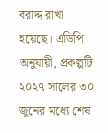বরাদ্দ রাখা হয়েছে। এডিপি অনুযায়ী, প্রকল্পটি ২০২৭ সালের ৩০ জুনের মধ্যে শেষ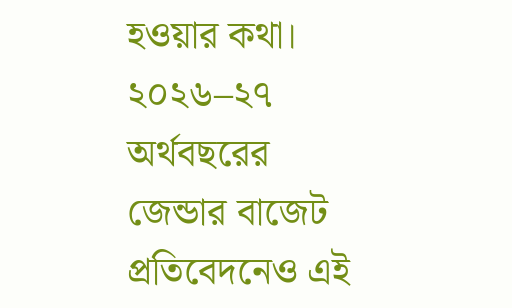হওয়ার কথা। ২০২৬–২৭ অর্থবছরের জেন্ডার বাজেট প্রতিবেদনেও এই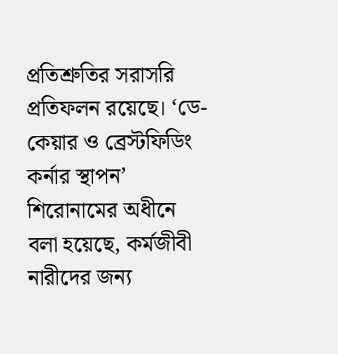প্রতিশ্রুতির সরাসরি প্রতিফলন রয়েছে। ‘ডে-কেয়ার ও ব্রেস্টফিডিং কর্নার স্থাপন’ শিরোনামের অধীনে বলা হয়েছে, কর্মজীবী নারীদের জন্য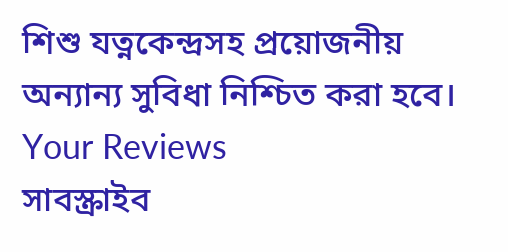শিশু যত্নকেন্দ্রসহ প্রয়োজনীয় অন্যান্য সুবিধা নিশ্চিত করা হবে।
Your Reviews
সাবস্ক্রাইব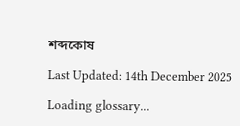শব্দকোষ

Last Updated: 14th December 2025

Loading glossary...